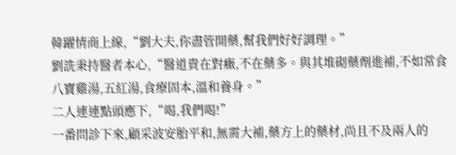韓躍情商上線,“劉大夫,你盡管開藥,幫我們好好調理。”
劉詵秉持醫者本心,“醫道貴在對癥,不在藥多。與其堆砌藥劑進補,不如常食八寶雞湯,五紅湯,食療固本,溫和養身。”
二人連連點頭應下,“喝,我們喝!”
一番問診下來,顧采波安胎平和,無需大補,藥方上的藥材,尚且不及兩人的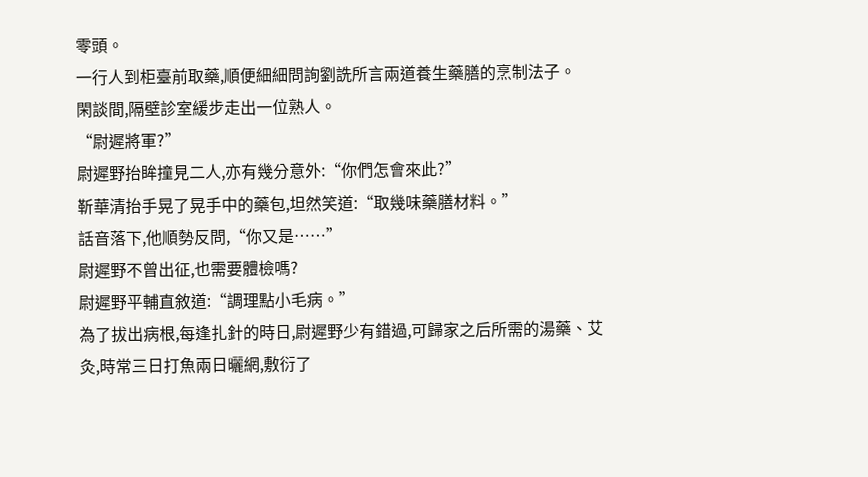零頭。
一行人到柜臺前取藥,順便細細問詢劉詵所言兩道養生藥膳的烹制法子。
閑談間,隔壁診室緩步走出一位熟人。
“尉遲將軍?”
尉遲野抬眸撞見二人,亦有幾分意外:“你們怎會來此?”
靳華清抬手晃了晃手中的藥包,坦然笑道:“取幾味藥膳材料。”
話音落下,他順勢反問,“你又是……”
尉遲野不曾出征,也需要體檢嗎?
尉遲野平輔直敘道:“調理點小毛病。”
為了拔出病根,每逢扎針的時日,尉遲野少有錯過,可歸家之后所需的湯藥、艾灸,時常三日打魚兩日曬網,敷衍了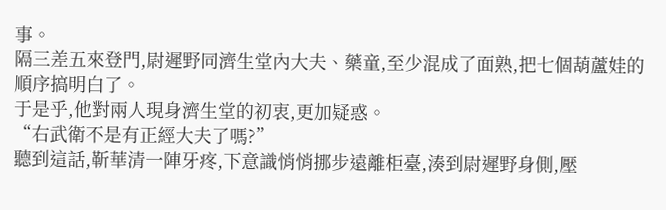事。
隔三差五來登門,尉遲野同濟生堂內大夫、藥童,至少混成了面熟,把七個葫蘆娃的順序搞明白了。
于是乎,他對兩人現身濟生堂的初衷,更加疑惑。
“右武衛不是有正經大夫了嗎?”
聽到這話,靳華清一陣牙疼,下意識悄悄挪步遠離柜臺,湊到尉遲野身側,壓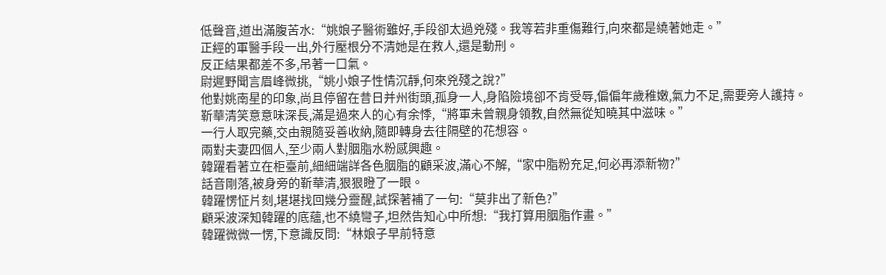低聲音,道出滿腹苦水:“姚娘子醫術雖好,手段卻太過兇殘。我等若非重傷難行,向來都是繞著她走。”
正經的軍醫手段一出,外行壓根分不清她是在救人,還是動刑。
反正結果都差不多,吊著一口氣。
尉遲野聞言眉峰微挑,“姚小娘子性情沉靜,何來兇殘之說?”
他對姚南星的印象,尚且停留在昔日并州街頭,孤身一人,身陷險境卻不肯受辱,偏偏年歲稚嫩,氣力不足,需要旁人護持。
靳華清笑意意味深長,滿是過來人的心有余悸,“將軍未曾親身領教,自然無從知曉其中滋味。”
一行人取完藥,交由親隨妥善收納,隨即轉身去往隔壁的花想容。
兩對夫妻四個人,至少兩人對胭脂水粉感興趣。
韓躍看著立在柜臺前,細細端詳各色胭脂的顧采波,滿心不解,“家中脂粉充足,何必再添新物?”
話音剛落,被身旁的靳華清,狠狠瞪了一眼。
韓躍愣怔片刻,堪堪找回幾分靈醒,試探著補了一句:“莫非出了新色?”
顧采波深知韓躍的底蘊,也不繞彎子,坦然告知心中所想:“我打算用胭脂作畫。”
韓躍微微一愣,下意識反問:“林娘子早前特意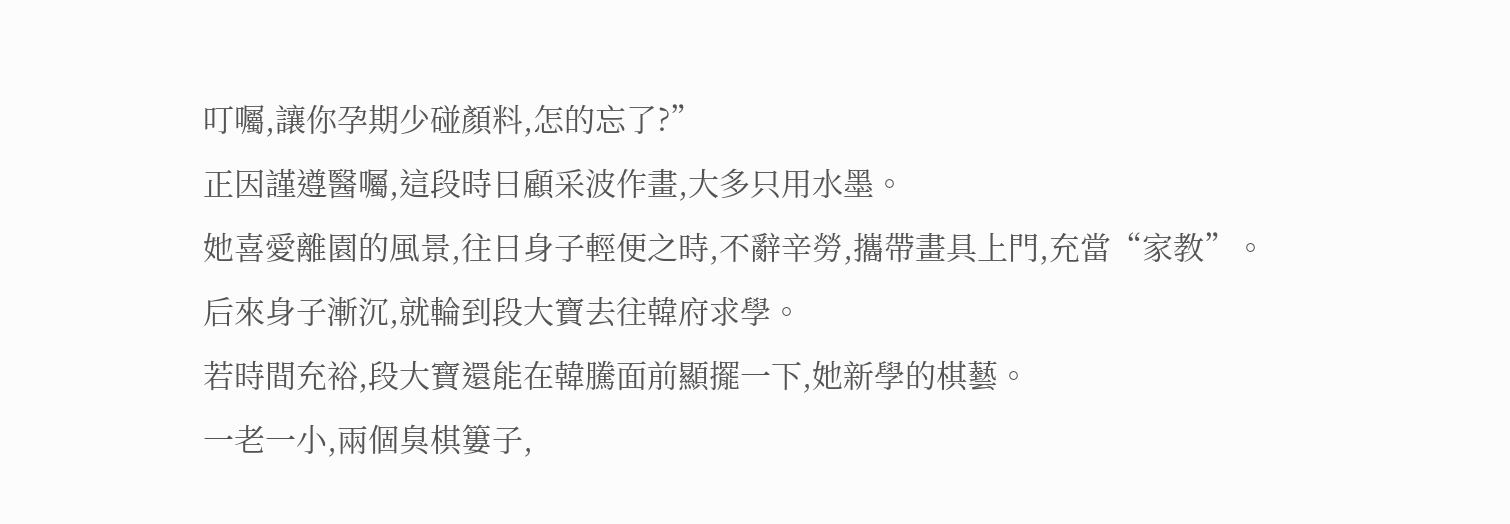叮囑,讓你孕期少碰顏料,怎的忘了?”
正因謹遵醫囑,這段時日顧采波作畫,大多只用水墨。
她喜愛離園的風景,往日身子輕便之時,不辭辛勞,攜帶畫具上門,充當“家教”。
后來身子漸沉,就輪到段大寶去往韓府求學。
若時間充裕,段大寶還能在韓騰面前顯擺一下,她新學的棋藝。
一老一小,兩個臭棋簍子,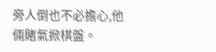旁人倒也不必擔心,他倆賭氣掀棋盤。